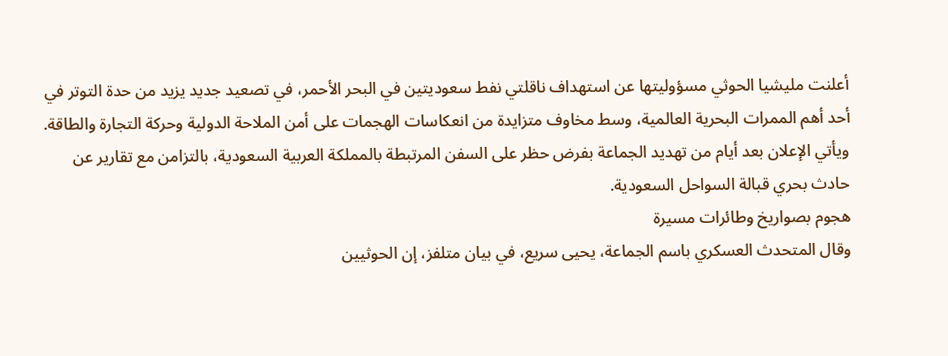أعلنت مليشيا الحوثي مسؤوليتها عن استهداف ناقلتي نفط سعوديتين في البحر الأحمر، في تصعيد جديد يزيد من حدة التوتر في أحد أهم الممرات البحرية العالمية، وسط مخاوف متزايدة من انعكاسات الهجمات على أمن الملاحة الدولية وحركة التجارة والطاقة.
ويأتي الإعلان بعد أيام من تهديد الجماعة بفرض حظر على السفن المرتبطة بالمملكة العربية السعودية، بالتزامن مع تقارير عن حادث بحري قبالة السواحل السعودية.
هجوم بصواريخ وطائرات مسيرة
وقال المتحدث العسكري باسم الجماعة، يحيى سريع، في بيان متلفز، إن الحوثيين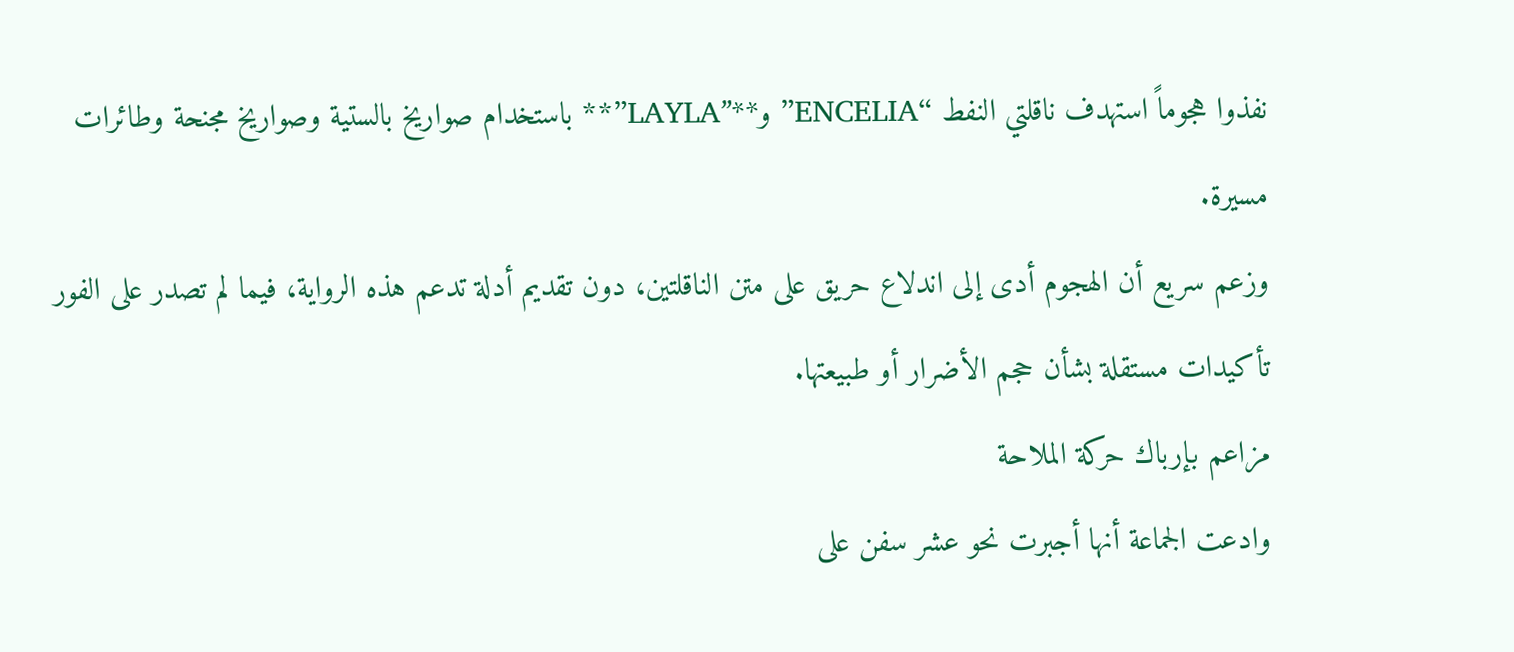نفذوا هجوماً استهدف ناقلتي النفط “ENCELIA” و**”LAYLA”** باستخدام صواريخ بالستية وصواريخ مجنحة وطائرات مسيرة.
وزعم سريع أن الهجوم أدى إلى اندلاع حريق على متن الناقلتين، دون تقديم أدلة تدعم هذه الرواية، فيما لم تصدر على الفور تأكيدات مستقلة بشأن حجم الأضرار أو طبيعتها.
مزاعم بإرباك حركة الملاحة
وادعت الجماعة أنها أجبرت نحو عشر سفن على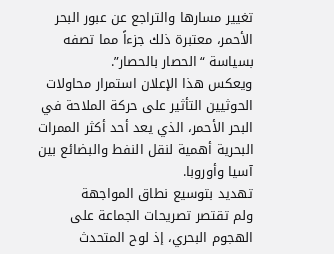تغيير مسارها والتراجع عن عبور البحر الأحمر، معتبرة ذلك جزءاً مما تصفه بسياسة “الحصار بالحصار”.
ويعكس هذا الإعلان استمرار محاولات الحوثيين التأثير على حركة الملاحة في البحر الأحمر، الذي يعد أحد أكثر الممرات البحرية أهمية لنقل النفط والبضائع بين آسيا وأوروبا.
تهديد بتوسيع نطاق المواجهة
ولم تقتصر تصريحات الجماعة على الهجوم البحري، إذ لوح المتحدث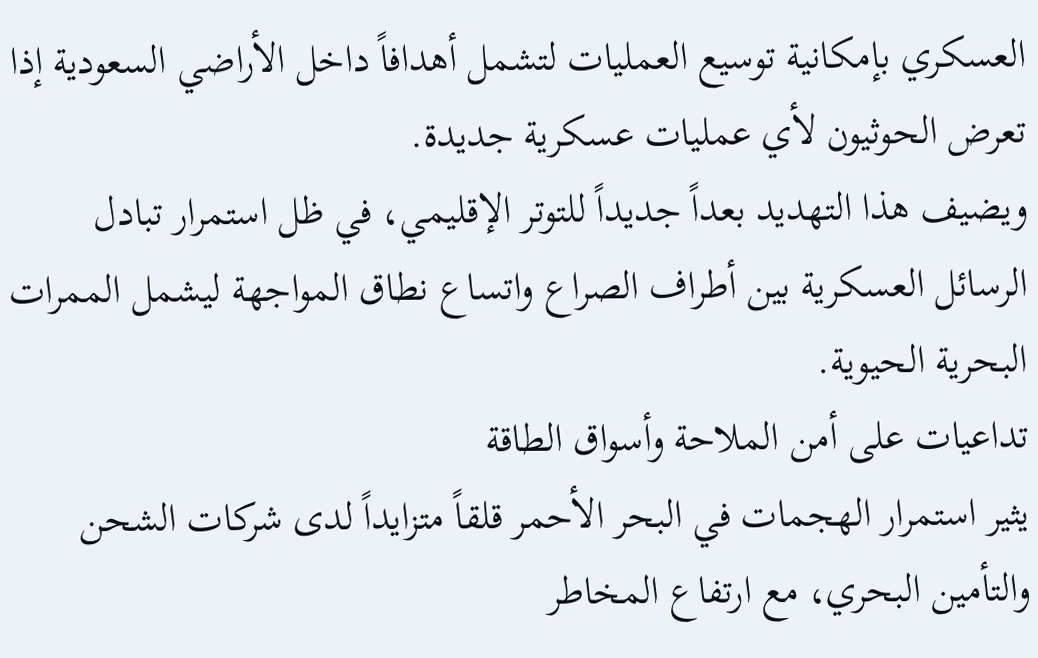العسكري بإمكانية توسيع العمليات لتشمل أهدافاً داخل الأراضي السعودية إذا تعرض الحوثيون لأي عمليات عسكرية جديدة.
ويضيف هذا التهديد بعداً جديداً للتوتر الإقليمي، في ظل استمرار تبادل الرسائل العسكرية بين أطراف الصراع واتساع نطاق المواجهة ليشمل الممرات البحرية الحيوية.
تداعيات على أمن الملاحة وأسواق الطاقة
يثير استمرار الهجمات في البحر الأحمر قلقاً متزايداً لدى شركات الشحن والتأمين البحري، مع ارتفاع المخاطر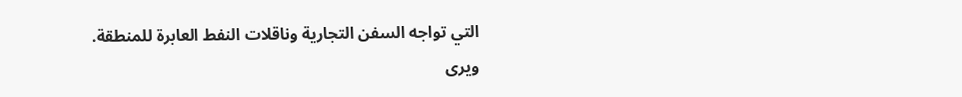التي تواجه السفن التجارية وناقلات النفط العابرة للمنطقة.
ويرى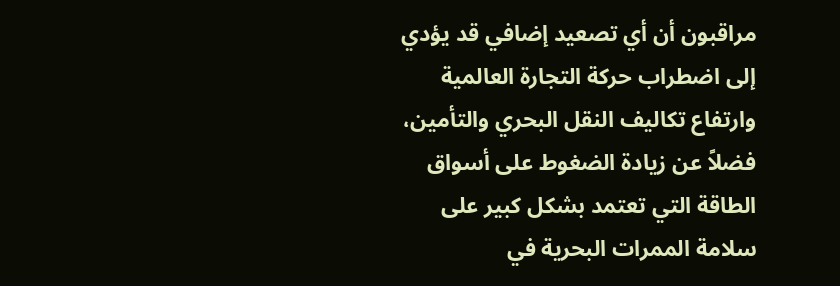مراقبون أن أي تصعيد إضافي قد يؤدي إلى اضطراب حركة التجارة العالمية وارتفاع تكاليف النقل البحري والتأمين، فضلاً عن زيادة الضغوط على أسواق الطاقة التي تعتمد بشكل كبير على سلامة الممرات البحرية في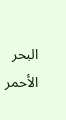البحر الأحمر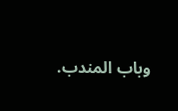وباب المندب.